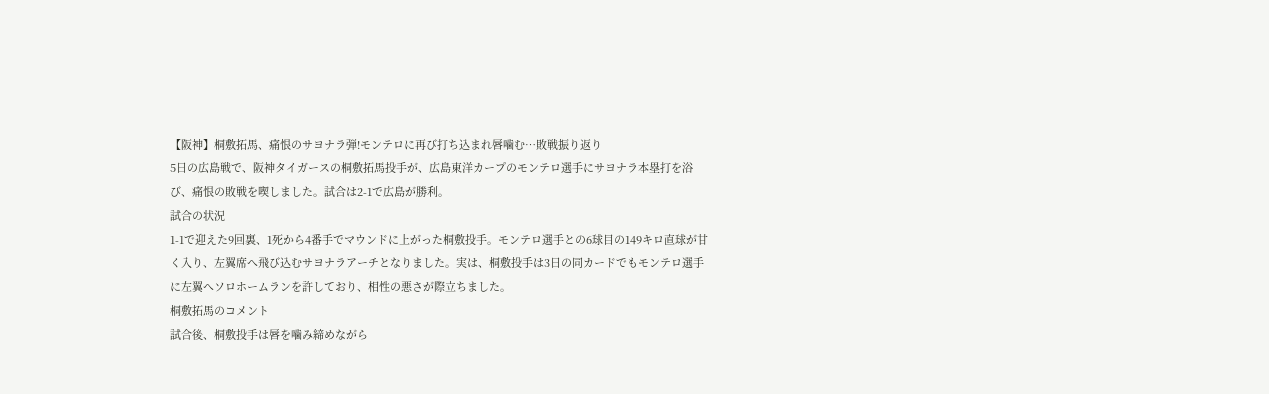【阪神】桐敷拓馬、痛恨のサヨナラ弾!モンテロに再び打ち込まれ唇噛む…敗戦振り返り
5日の広島戦で、阪神タイガースの桐敷拓馬投手が、広島東洋カープのモンテロ選手にサヨナラ本塁打を浴び、痛恨の敗戦を喫しました。試合は2-1で広島が勝利。
試合の状況
1-1で迎えた9回裏、1死から4番手でマウンドに上がった桐敷投手。モンテロ選手との6球目の149キロ直球が甘く入り、左翼席へ飛び込むサヨナラアーチとなりました。実は、桐敷投手は3日の同カードでもモンテロ選手に左翼へソロホームランを許しており、相性の悪さが際立ちました。
桐敷拓馬のコメント
試合後、桐敷投手は唇を噛み締めながら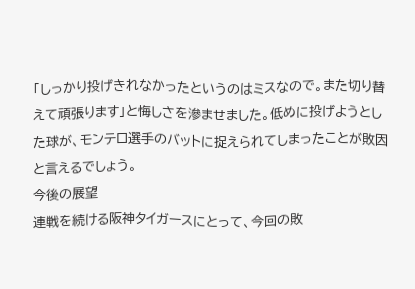「しっかり投げきれなかったというのはミスなので。また切り替えて頑張ります」と悔しさを滲ませました。低めに投げようとした球が、モンテロ選手のバットに捉えられてしまったことが敗因と言えるでしょう。
今後の展望
連戦を続ける阪神タイガースにとって、今回の敗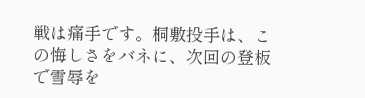戦は痛手です。桐敷投手は、この悔しさをバネに、次回の登板で雪辱を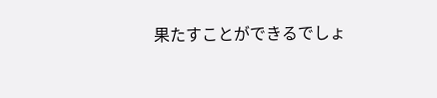果たすことができるでしょ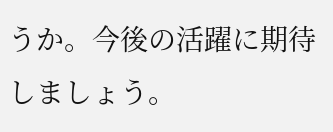うか。今後の活躍に期待しましょう。